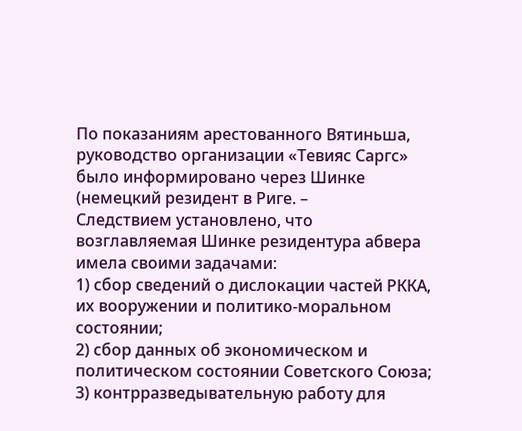По показаниям арестованного Вятиньша, руководство организации «Тевияс Саргс» было информировано через Шинке (немецкий резидент в Риге. –
Следствием установлено, что возглавляемая Шинке резидентура абвера имела своими задачами:
1) сбор сведений о дислокации частей РККА, их вооружении и политико-моральном состоянии;
2) сбор данных об экономическом и политическом состоянии Советского Союза;
3) контрразведывательную работу для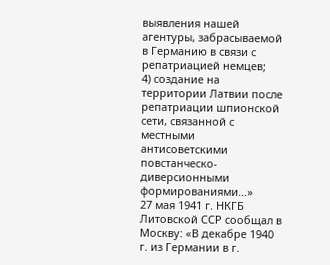выявления нашей агентуры, забрасываемой в Германию в связи с репатриацией немцев;
4) создание на территории Латвии после репатриации шпионской сети, связанной с местными антисоветскими повстанческо-диверсионными формированиями…»
27 мая 1941 г. НКГБ Литовской ССР сообщал в Москву: «В декабре 1940 г. из Германии в г.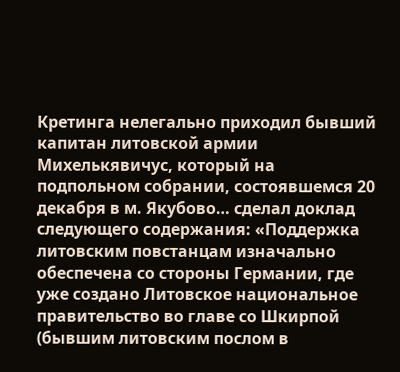Кретинга нелегально приходил бывший капитан литовской армии Михелькявичус, который на подпольном собрании, состоявшемся 20 декабря в м. Якубово… сделал доклад следующего содержания: «Поддержка литовским повстанцам изначально обеспечена со стороны Германии, где уже создано Литовское национальное правительство во главе со Шкирпой (бывшим литовским послом в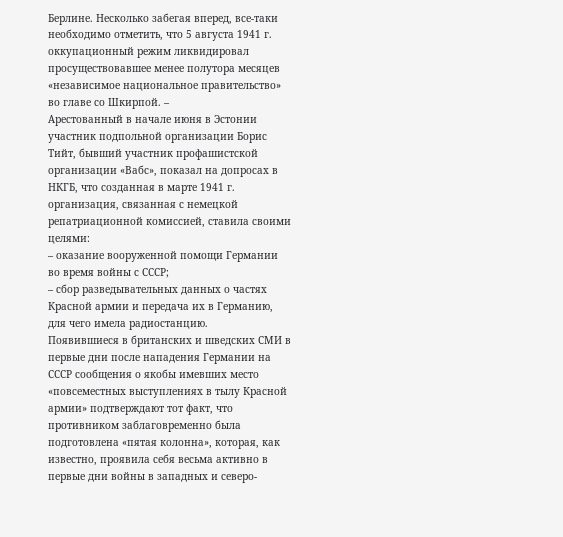Берлине. Несколько забегая вперед, все-таки необходимо отметить, что 5 августа 1941 г. оккупационный режим ликвидировал просуществовавшее менее полутора месяцев «независимое национальное правительство» во главе со Шкирпой. –
Арестованный в начале июня в Эстонии участник подпольной организации Борис Тийт, бывший участник профашистской организации «Вабс», показал на допросах в НКГБ, что созданная в марте 1941 г. организация, связанная с немецкой репатриационной комиссией, ставила своими целями:
– оказание вооруженной помощи Германии во время войны с СССР;
– сбор разведывательных данных о частях Красной армии и передача их в Германию, для чего имела радиостанцию.
Появившиеся в британских и шведских СМИ в первые дни после нападения Германии на СССР сообщения о якобы имевших место «повсеместных выступлениях в тылу Красной армии» подтверждают тот факт, что противником заблаговременно была подготовлена «пятая колонна», которая, как известно, проявила себя весьма активно в первые дни войны в западных и северо-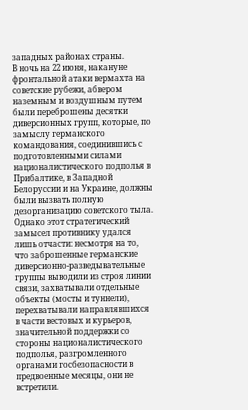западных районах страны.
В ночь на 22 июня, накануне фронтальной атаки вермахта на советские рубежи, абвером наземным и воздушным путем были переброшены десятки диверсионных групп, которые, по замыслу германского командования, соединившись с подготовленными силами националистического подполья в Прибалтике, в Западной Белоруссии и на Украине, должны были вызвать полную дезорганизацию советского тыла.
Однако этот стратегический замысел противнику удался лишь отчасти: несмотря на то, что заброшенные германские диверсионно-разведывательные группы выводили из строя линии связи, захватывали отдельные объекты (мосты и туннели), перехватывали направлявшихся в части вестовых и курьеров, значительной поддержки со стороны националистического подполья, разгромленного органами госбезопасности в предвоенные месяцы, они не встретили.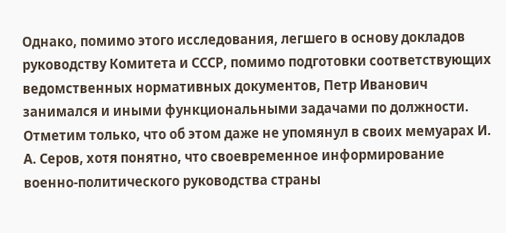Однако, помимо этого исследования, легшего в основу докладов руководству Комитета и СССР, помимо подготовки соответствующих ведомственных нормативных документов, Петр Иванович занимался и иными функциональными задачами по должности.
Отметим только, что об этом даже не упомянул в своих мемуарах И. А. Серов, хотя понятно, что своевременное информирование военно-политического руководства страны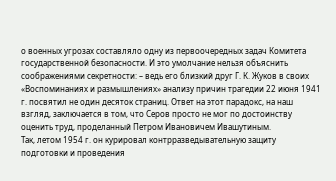о военных угрозах составляло одну из первоочередных задач Комитета государственной безопасности. И это умолчание нельзя объяснить соображениями секретности: – ведь его близкий друг Г. К. Жуков в своих «Воспоминаниях и размышлениях» анализу причин трагедии 22 июня 1941 г. посвятил не один десяток страниц. Ответ на этот парадокс, на наш взгляд, заключается в том, что Серов просто не мог по достоинству оценить труд, проделанный Петром Ивановичем Ивашутиным.
Так, летом 1954 г. он курировал контрразведывательную защиту подготовки и проведения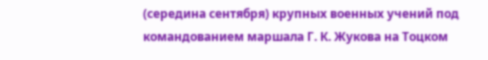(середина сентября) крупных военных учений под командованием маршала Г. К. Жукова на Тоцком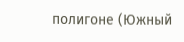полигоне (Южный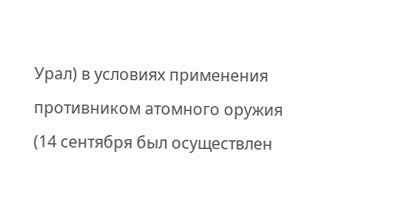Урал) в условиях применения противником атомного оружия (14 сентября был осуществлен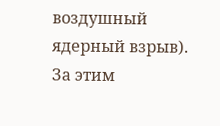воздушный ядерный взрыв).
За этим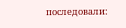последовали: